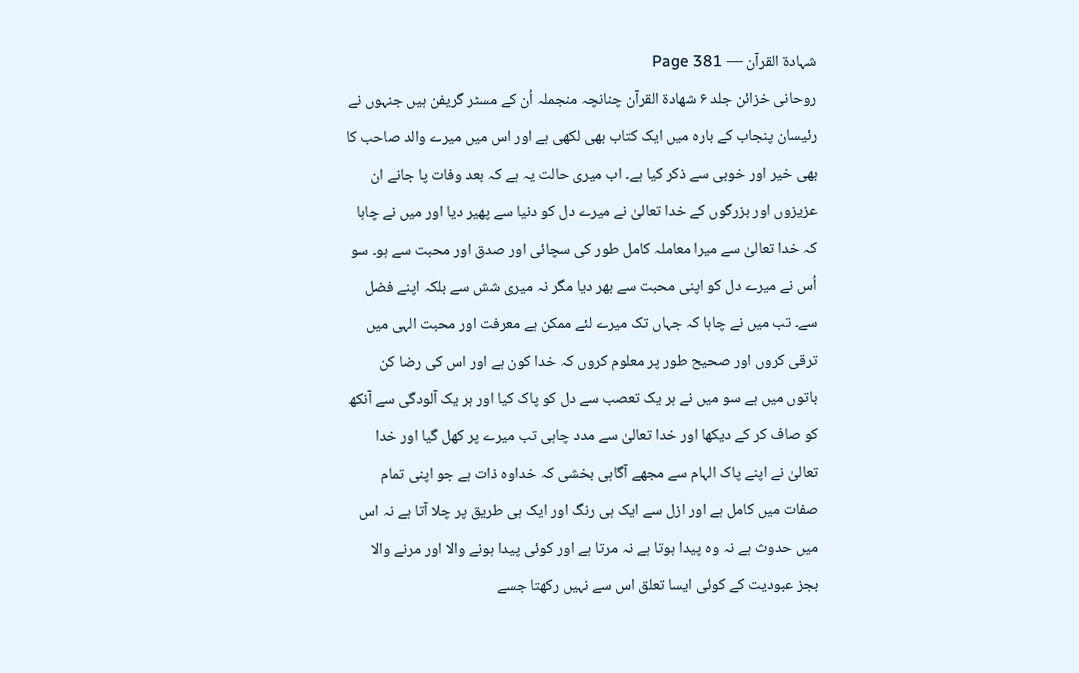شہادة القرآن — Page 381
روحانی خزائن جلد ۶ شهادة القرآن چنانچہ منجملہ اُن کے مسٹر گریفن ہیں جنہوں نے رئیسان پنجاب کے بارہ میں ایک کتاب بھی لکھی ہے اور اس میں میرے والد صاحب کا بھی خیر اور خوبی سے ذکر کیا ہے۔ اب میری حالت یہ ہے کہ بعد وفات پا جانے ان عزیزوں اور بزرگوں کے خدا تعالیٰ نے میرے دل کو دنیا سے پھیر دیا اور میں نے چاہا کہ خدا تعالیٰ سے میرا معاملہ کامل طور کی سچائی اور صدق اور محبت سے ہو۔ سو اُس نے میرے دل کو اپنی محبت سے بھر دیا مگر نہ میری شش سے بلکہ اپنے فضل سے۔ تب میں نے چاہا کہ جہاں تک میرے لئے ممکن ہے معرفت اور محبت الہی میں ترقی کروں اور صحیح طور پر معلوم کروں کہ خدا کون ہے اور اس کی رضا کن باتوں میں ہے سو میں نے ہر یک تعصب سے دل کو پاک کیا اور ہر یک آلودگی سے آنکھ کو صاف کر کے دیکھا اور خدا تعالیٰ سے مدد چاہی تب میرے پر کھل گیا اور خدا تعالیٰ نے اپنے پاک الہام سے مجھے آگاہی بخشی کہ خداوہ ذات ہے جو اپنی تمام صفات میں کامل ہے اور ازل سے ایک ہی رنگ اور ایک ہی طریق پر چلا آتا ہے نہ اس میں حدوث ہے نہ وہ پیدا ہوتا ہے نہ مرتا ہے اور کوئی پیدا ہونے والا اور مرنے والا بجز عبودیت کے کوئی ایسا تعلق اس سے نہیں رکھتا جسے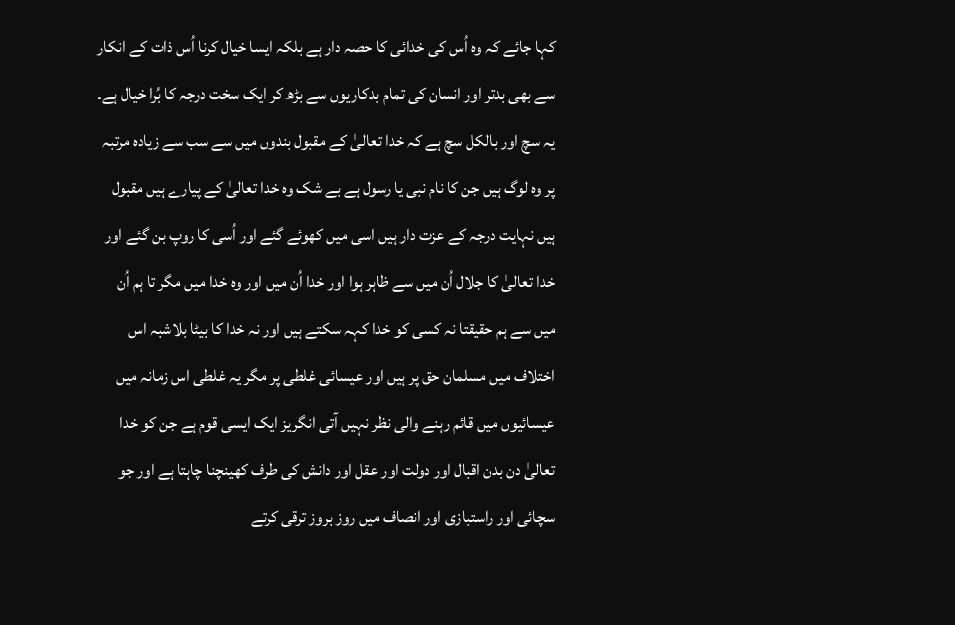کہا جائے کہ وہ اُس کی خدائی کا حصہ دار ہے بلکہ ایسا خیال کرنا اُس ذات کے انکار سے بھی بدتر اور انسان کی تمام بدکاریوں سے بڑھ کر ایک سخت درجہ کا بُرا خیال ہے۔ یہ سچ اور بالکل سچ ہے کہ خدا تعالیٰ کے مقبول بندوں میں سے سب سے زیادہ مرتبہ پر وہ لوگ ہیں جن کا نام نبی یا رسول ہے بے شک وہ خدا تعالیٰ کے پیارے ہیں مقبول ہیں نہایت درجہ کے عزت دار ہیں اسی میں کھوئے گئے اور اُسی کا روپ بن گئے اور خدا تعالیٰ کا جلال اُن میں سے ظاہر ہوا اور خدا اُن میں اور وہ خدا میں مگر تا ہم اُن میں سے ہم حقیقتا نہ کسی کو خدا کہہ سکتے ہیں اور نہ خدا کا بیٹا بلاشبہ اس اختلاف میں مسلمان حق پر ہیں اور عیسائی غلطی پر مگر یہ غلطی اس زمانہ میں عیسائیوں میں قائم رہنے والی نظر نہیں آتی انگریز ایک ایسی قوم ہے جن کو خدا تعالیٰ دن بدن اقبال اور دولت اور عقل اور دانش کی طرف کھینچنا چاہتا ہے اور جو سچائی اور راستبازی اور انصاف میں روز بروز ترقی کرتے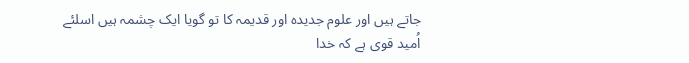جاتے ہیں اور علوم جدیدہ اور قدیمہ کا تو گویا ایک چشمہ ہیں اسلئے اُمید قوی ہے کہ خدا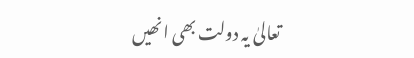تعالیٰ یہ دولت بھی انھیں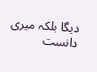دیگا بلکہ میری دانست